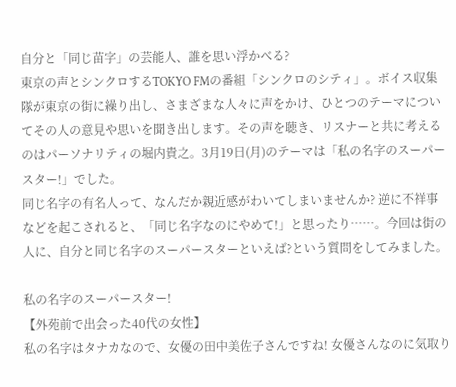自分と「同じ苗字」の芸能人、誰を思い浮かべる?
東京の声とシンクロするTOKYO FMの番組「シンクロのシティ」。ボイス収集隊が東京の街に繰り出し、さまざまな人々に声をかけ、ひとつのテーマについてその人の意見や思いを聞き出します。その声を聴き、リスナーと共に考えるのはパーソナリティの堀内貴之。3月19日(月)のテーマは「私の名字のスーパースター!」でした。
同じ名字の有名人って、なんだか親近感がわいてしまいませんか? 逆に不祥事などを起こされると、「同じ名字なのにやめて!」と思ったり……。今回は街の人に、自分と同じ名字のスーパースターといえば?という質問をしてみました。

私の名字のスーパースター!
【外苑前で出会った40代の女性】
私の名字はタナカなので、女優の田中美佐子さんですね! 女優さんなのに気取り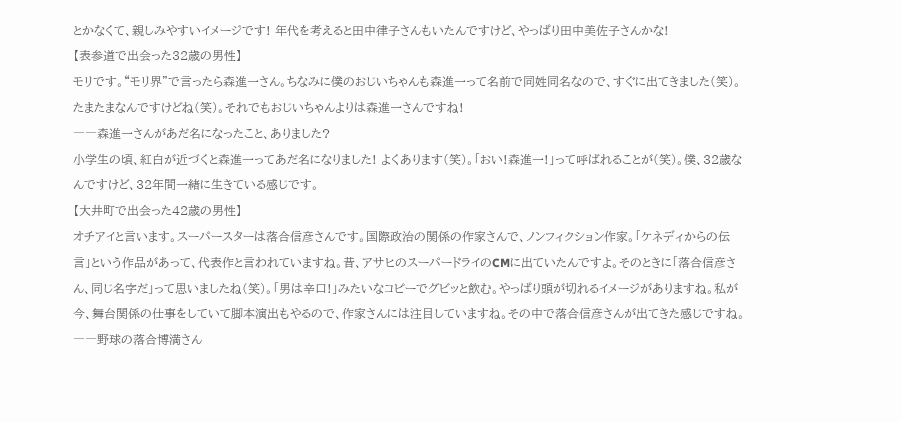とかなくて、親しみやすいイメージです! 年代を考えると田中律子さんもいたんですけど、やっぱり田中美佐子さんかな!
【表参道で出会った32歳の男性】
モリです。“モリ界”で言ったら森進一さん。ちなみに僕のおじいちゃんも森進一って名前で同姓同名なので、すぐに出てきました(笑)。たまたまなんですけどね(笑)。それでもおじいちゃんよりは森進一さんですね!
――森進一さんがあだ名になったこと、ありました?
小学生の頃、紅白が近づくと森進一ってあだ名になりました! よくあります(笑)。「おい!森進一!」って呼ばれることが(笑)。僕、32歳なんですけど、32年間一緒に生きている感じです。
【大井町で出会った42歳の男性】
オチアイと言います。スーパースターは落合信彦さんです。国際政治の関係の作家さんで、ノンフィクション作家。「ケネディからの伝言」という作品があって、代表作と言われていますね。昔、アサヒのスーパードライのCMに出ていたんですよ。そのときに「落合信彦さん、同じ名字だ」って思いましたね(笑)。「男は辛口!」みたいなコピーでグビッと飲む。やっぱり頭が切れるイメージがありますね。私が今、舞台関係の仕事をしていて脚本演出もやるので、作家さんには注目していますね。その中で落合信彦さんが出てきた感じですね。
――野球の落合博満さん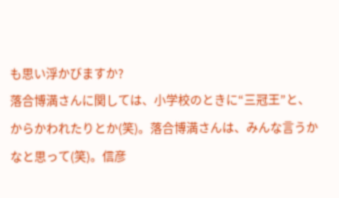も思い浮かびますか?
落合博満さんに関しては、小学校のときに“三冠王”と、からかわれたりとか(笑)。落合博満さんは、みんな言うかなと思って(笑)。信彦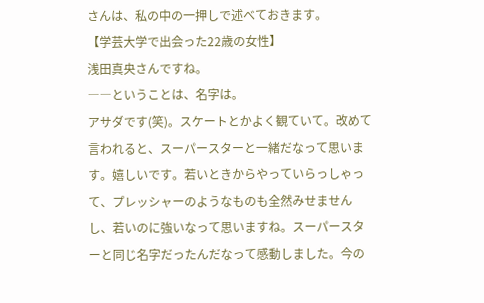さんは、私の中の一押しで述べておきます。
【学芸大学で出会った22歳の女性】
浅田真央さんですね。
――ということは、名字は。
アサダです(笑)。スケートとかよく観ていて。改めて言われると、スーパースターと一緒だなって思います。嬉しいです。若いときからやっていらっしゃって、プレッシャーのようなものも全然みせませんし、若いのに強いなって思いますね。スーパースターと同じ名字だったんだなって感動しました。今の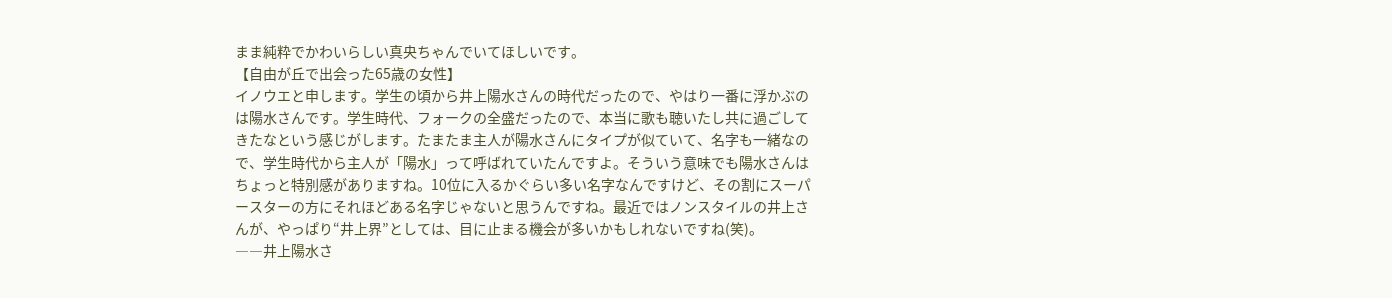まま純粋でかわいらしい真央ちゃんでいてほしいです。
【自由が丘で出会った65歳の女性】
イノウエと申します。学生の頃から井上陽水さんの時代だったので、やはり一番に浮かぶのは陽水さんです。学生時代、フォークの全盛だったので、本当に歌も聴いたし共に過ごしてきたなという感じがします。たまたま主人が陽水さんにタイプが似ていて、名字も一緒なので、学生時代から主人が「陽水」って呼ばれていたんですよ。そういう意味でも陽水さんはちょっと特別感がありますね。10位に入るかぐらい多い名字なんですけど、その割にスーパースターの方にそれほどある名字じゃないと思うんですね。最近ではノンスタイルの井上さんが、やっぱり“井上界”としては、目に止まる機会が多いかもしれないですね(笑)。
――井上陽水さ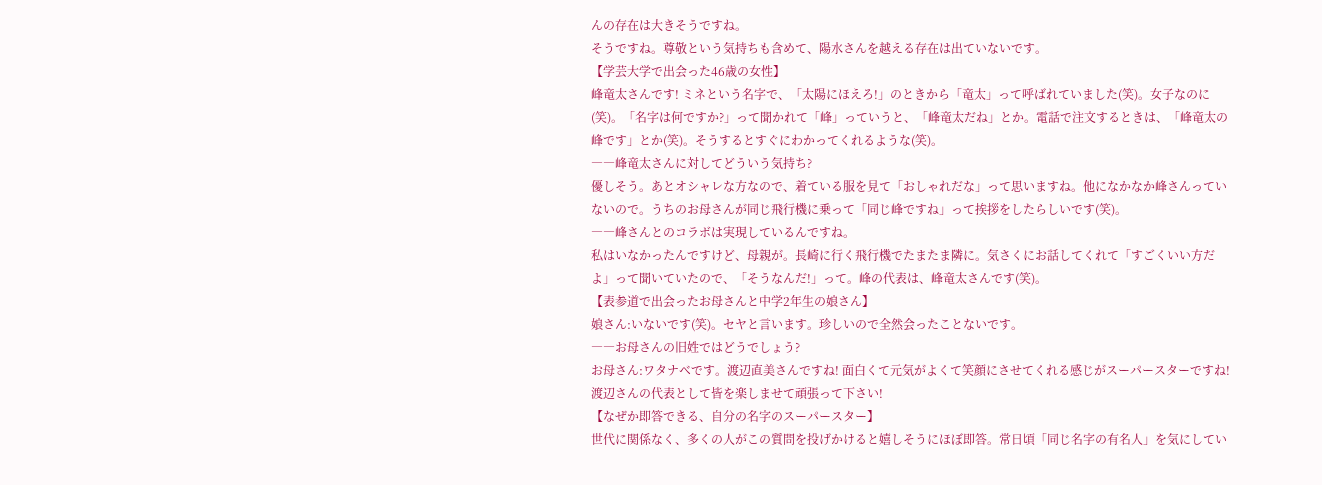んの存在は大きそうですね。
そうですね。尊敬という気持ちも含めて、陽水さんを越える存在は出ていないです。
【学芸大学で出会った46歳の女性】
峰竜太さんです! ミネという名字で、「太陽にほえろ!」のときから「竜太」って呼ばれていました(笑)。女子なのに(笑)。「名字は何ですか?」って聞かれて「峰」っていうと、「峰竜太だね」とか。電話で注文するときは、「峰竜太の峰です」とか(笑)。そうするとすぐにわかってくれるような(笑)。
――峰竜太さんに対してどういう気持ち?
優しそう。あとオシャレな方なので、着ている服を見て「おしゃれだな」って思いますね。他になかなか峰さんっていないので。うちのお母さんが同じ飛行機に乗って「同じ峰ですね」って挨拶をしたらしいです(笑)。
――峰さんとのコラボは実現しているんですね。
私はいなかったんですけど、母親が。長崎に行く飛行機でたまたま隣に。気さくにお話してくれて「すごくいい方だよ」って聞いていたので、「そうなんだ!」って。峰の代表は、峰竜太さんです(笑)。
【表参道で出会ったお母さんと中学2年生の娘さん】
娘さん:いないです(笑)。セヤと言います。珍しいので全然会ったことないです。
――お母さんの旧姓ではどうでしょう?
お母さん:ワタナベです。渡辺直美さんですね! 面白くて元気がよくて笑顔にさせてくれる感じがスーパースターですね! 渡辺さんの代表として皆を楽しませて頑張って下さい!
【なぜか即答できる、自分の名字のスーパースター】
世代に関係なく、多くの人がこの質問を投げかけると嬉しそうにほぼ即答。常日頃「同じ名字の有名人」を気にしてい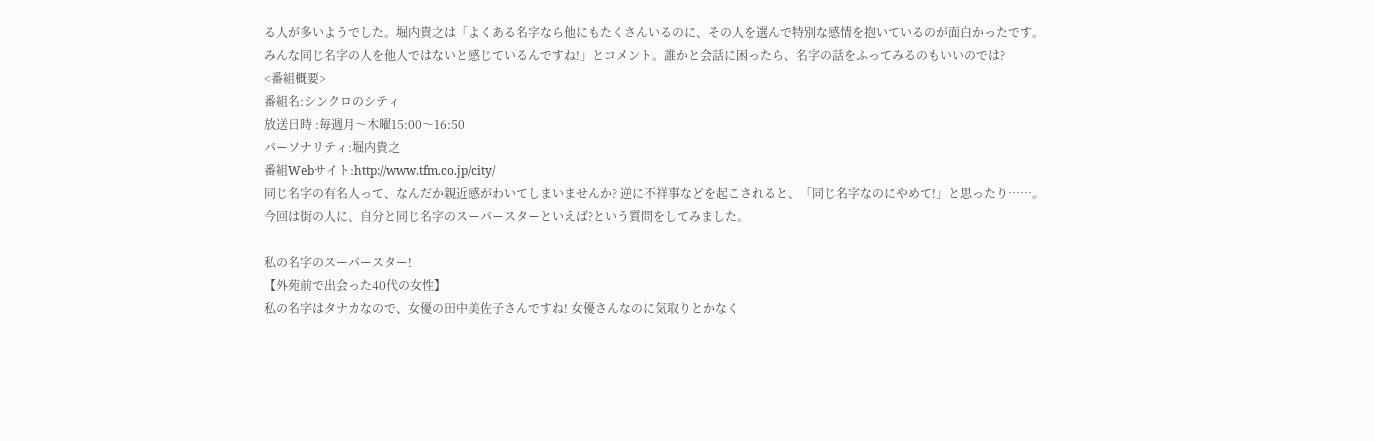る人が多いようでした。堀内貴之は「よくある名字なら他にもたくさんいるのに、その人を選んで特別な感情を抱いているのが面白かったです。みんな同じ名字の人を他人ではないと感じているんですね!」とコメント。誰かと会話に困ったら、名字の話をふってみるのもいいのでは?
<番組概要>
番組名:シンクロのシティ
放送日時 :毎週月〜木曜15:00〜16:50
パーソナリティ:堀内貴之
番組Webサイト:http://www.tfm.co.jp/city/
同じ名字の有名人って、なんだか親近感がわいてしまいませんか? 逆に不祥事などを起こされると、「同じ名字なのにやめて!」と思ったり……。今回は街の人に、自分と同じ名字のスーパースターといえば?という質問をしてみました。

私の名字のスーパースター!
【外苑前で出会った40代の女性】
私の名字はタナカなので、女優の田中美佐子さんですね! 女優さんなのに気取りとかなく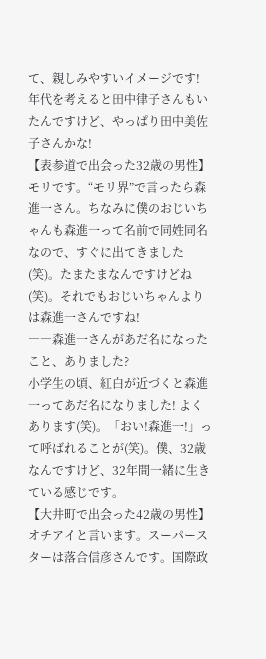て、親しみやすいイメージです! 年代を考えると田中律子さんもいたんですけど、やっぱり田中美佐子さんかな!
【表参道で出会った32歳の男性】
モリです。“モリ界”で言ったら森進一さん。ちなみに僕のおじいちゃんも森進一って名前で同姓同名なので、すぐに出てきました(笑)。たまたまなんですけどね(笑)。それでもおじいちゃんよりは森進一さんですね!
――森進一さんがあだ名になったこと、ありました?
小学生の頃、紅白が近づくと森進一ってあだ名になりました! よくあります(笑)。「おい!森進一!」って呼ばれることが(笑)。僕、32歳なんですけど、32年間一緒に生きている感じです。
【大井町で出会った42歳の男性】
オチアイと言います。スーパースターは落合信彦さんです。国際政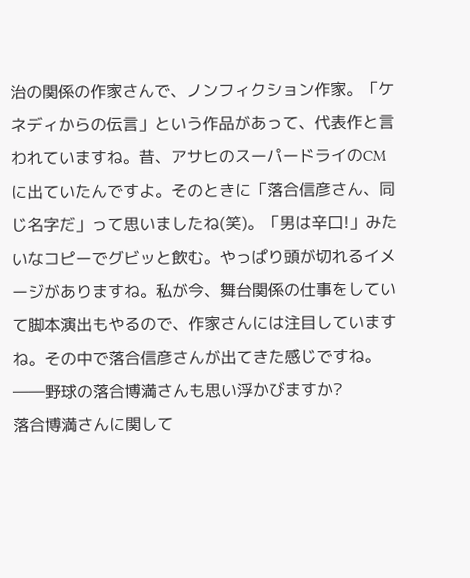治の関係の作家さんで、ノンフィクション作家。「ケネディからの伝言」という作品があって、代表作と言われていますね。昔、アサヒのスーパードライのCMに出ていたんですよ。そのときに「落合信彦さん、同じ名字だ」って思いましたね(笑)。「男は辛口!」みたいなコピーでグビッと飲む。やっぱり頭が切れるイメージがありますね。私が今、舞台関係の仕事をしていて脚本演出もやるので、作家さんには注目していますね。その中で落合信彦さんが出てきた感じですね。
――野球の落合博満さんも思い浮かびますか?
落合博満さんに関して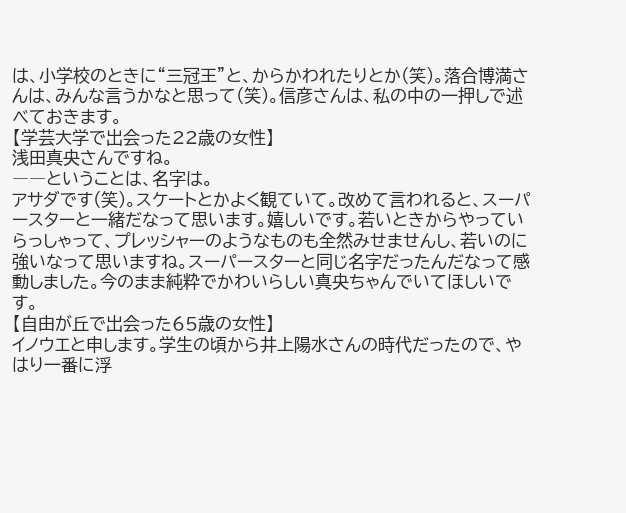は、小学校のときに“三冠王”と、からかわれたりとか(笑)。落合博満さんは、みんな言うかなと思って(笑)。信彦さんは、私の中の一押しで述べておきます。
【学芸大学で出会った22歳の女性】
浅田真央さんですね。
――ということは、名字は。
アサダです(笑)。スケートとかよく観ていて。改めて言われると、スーパースターと一緒だなって思います。嬉しいです。若いときからやっていらっしゃって、プレッシャーのようなものも全然みせませんし、若いのに強いなって思いますね。スーパースターと同じ名字だったんだなって感動しました。今のまま純粋でかわいらしい真央ちゃんでいてほしいです。
【自由が丘で出会った65歳の女性】
イノウエと申します。学生の頃から井上陽水さんの時代だったので、やはり一番に浮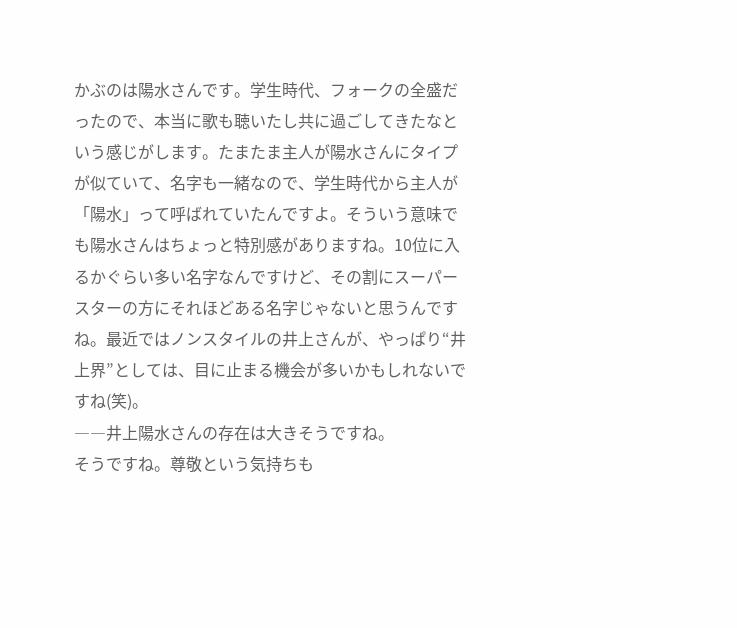かぶのは陽水さんです。学生時代、フォークの全盛だったので、本当に歌も聴いたし共に過ごしてきたなという感じがします。たまたま主人が陽水さんにタイプが似ていて、名字も一緒なので、学生時代から主人が「陽水」って呼ばれていたんですよ。そういう意味でも陽水さんはちょっと特別感がありますね。10位に入るかぐらい多い名字なんですけど、その割にスーパースターの方にそれほどある名字じゃないと思うんですね。最近ではノンスタイルの井上さんが、やっぱり“井上界”としては、目に止まる機会が多いかもしれないですね(笑)。
――井上陽水さんの存在は大きそうですね。
そうですね。尊敬という気持ちも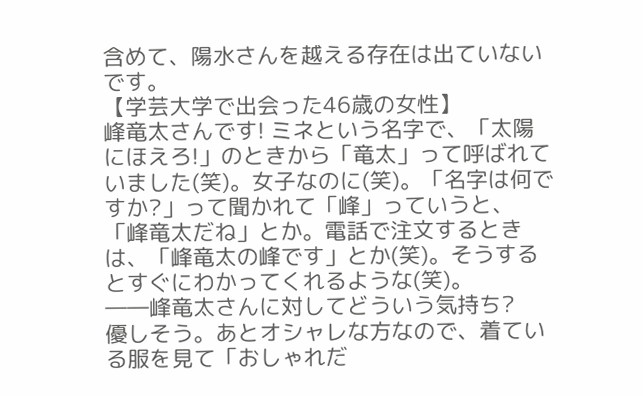含めて、陽水さんを越える存在は出ていないです。
【学芸大学で出会った46歳の女性】
峰竜太さんです! ミネという名字で、「太陽にほえろ!」のときから「竜太」って呼ばれていました(笑)。女子なのに(笑)。「名字は何ですか?」って聞かれて「峰」っていうと、「峰竜太だね」とか。電話で注文するときは、「峰竜太の峰です」とか(笑)。そうするとすぐにわかってくれるような(笑)。
――峰竜太さんに対してどういう気持ち?
優しそう。あとオシャレな方なので、着ている服を見て「おしゃれだ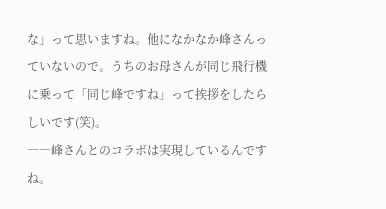な」って思いますね。他になかなか峰さんっていないので。うちのお母さんが同じ飛行機に乗って「同じ峰ですね」って挨拶をしたらしいです(笑)。
――峰さんとのコラボは実現しているんですね。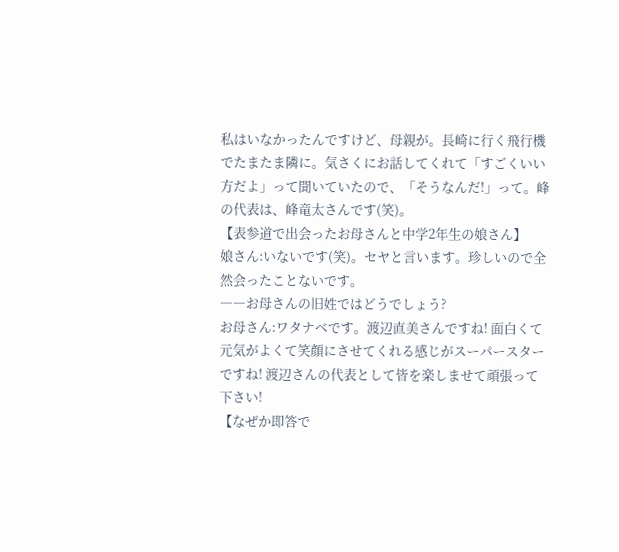私はいなかったんですけど、母親が。長崎に行く飛行機でたまたま隣に。気さくにお話してくれて「すごくいい方だよ」って聞いていたので、「そうなんだ!」って。峰の代表は、峰竜太さんです(笑)。
【表参道で出会ったお母さんと中学2年生の娘さん】
娘さん:いないです(笑)。セヤと言います。珍しいので全然会ったことないです。
――お母さんの旧姓ではどうでしょう?
お母さん:ワタナベです。渡辺直美さんですね! 面白くて元気がよくて笑顔にさせてくれる感じがスーパースターですね! 渡辺さんの代表として皆を楽しませて頑張って下さい!
【なぜか即答で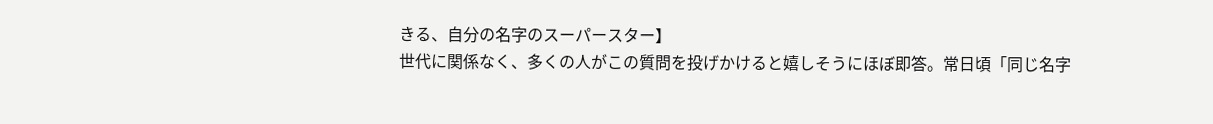きる、自分の名字のスーパースター】
世代に関係なく、多くの人がこの質問を投げかけると嬉しそうにほぼ即答。常日頃「同じ名字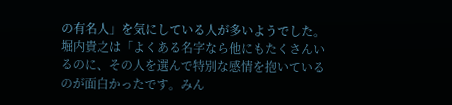の有名人」を気にしている人が多いようでした。堀内貴之は「よくある名字なら他にもたくさんいるのに、その人を選んで特別な感情を抱いているのが面白かったです。みん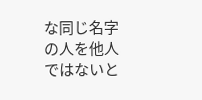な同じ名字の人を他人ではないと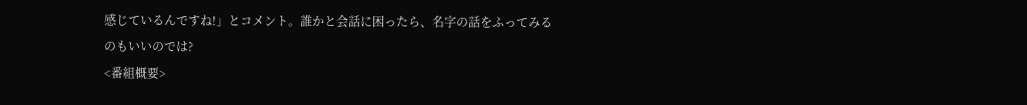感じているんですね!」とコメント。誰かと会話に困ったら、名字の話をふってみるのもいいのでは?
<番組概要>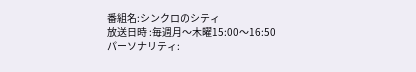番組名:シンクロのシティ
放送日時 :毎週月〜木曜15:00〜16:50
パーソナリティ: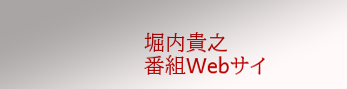堀内貴之
番組Webサイ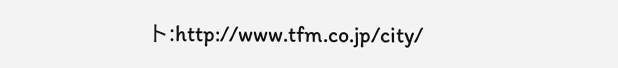ト:http://www.tfm.co.jp/city/